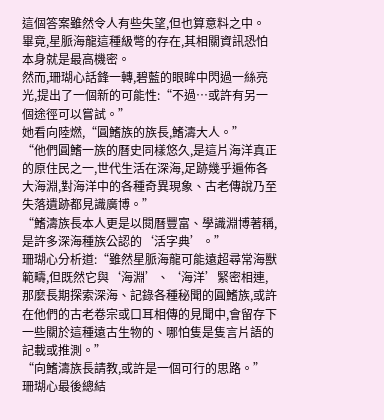這個答案雖然令人有些失望,但也算意料之中。
畢竟,星脈海龍這種級彆的存在,其相關資訊恐怕本身就是最高機密。
然而,珊瑚心話鋒一轉,碧藍的眼眸中閃過一絲亮光,提出了一個新的可能性:“不過…或許有另一個途徑可以嘗試。”
她看向陸燃,“圓鰭族的族長,鰭濤大人。”
“他們圓鰭一族的曆史同樣悠久,是這片海洋真正的原住民之一,世代生活在深海,足跡幾乎遍佈各大海淵,對海洋中的各種奇異現象、古老傳說乃至失落遺跡都見識廣博。”
“鰭濤族長本人更是以閱曆豐富、學識淵博著稱,是許多深海種族公認的‘活字典’。”
珊瑚心分析道:“雖然星脈海龍可能遠超尋常海獸範疇,但既然它與‘海淵’、‘海洋’緊密相連,那麼長期探索深海、記錄各種秘聞的圓鰭族,或許在他們的古老卷宗或口耳相傳的見聞中,會留存下一些關於這種遠古生物的、哪怕隻是隻言片語的記載或推測。”
“向鰭濤族長請教,或許是一個可行的思路。”
珊瑚心最後總結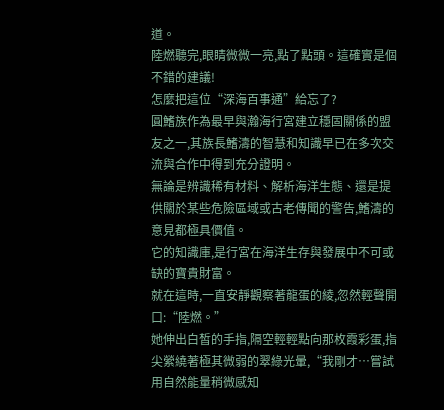道。
陸燃聽完,眼睛微微一亮,點了點頭。這確實是個不錯的建議!
怎麼把這位“深海百事通”給忘了?
圓鰭族作為最早與瀚海行宮建立穩固關係的盟友之一,其族長鰭濤的智慧和知識早已在多次交流與合作中得到充分證明。
無論是辨識稀有材料、解析海洋生態、還是提供關於某些危險區域或古老傳聞的警告,鰭濤的意見都極具價值。
它的知識庫,是行宮在海洋生存與發展中不可或缺的寶貴財富。
就在這時,一直安靜觀察著龍蛋的綾,忽然輕聲開口:“陸燃。”
她伸出白皙的手指,隔空輕輕點向那枚霞彩蛋,指尖縈繞著極其微弱的翠綠光暈,“我剛才…嘗試用自然能量稍微感知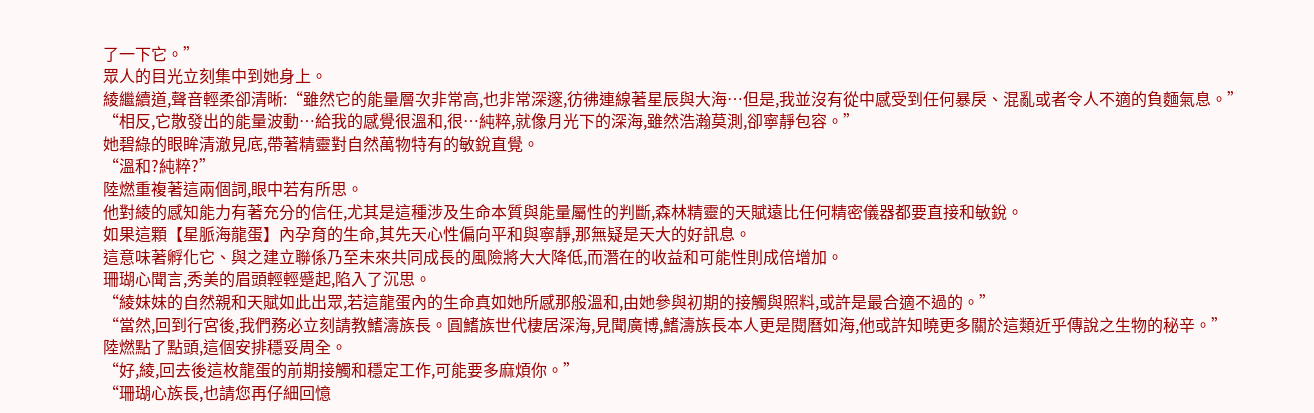了一下它。”
眾人的目光立刻集中到她身上。
綾繼續道,聲音輕柔卻清晰:“雖然它的能量層次非常高,也非常深邃,彷彿連線著星辰與大海…但是,我並沒有從中感受到任何暴戾、混亂或者令人不適的負麵氣息。”
“相反,它散發出的能量波動…給我的感覺很溫和,很…純粹,就像月光下的深海,雖然浩瀚莫測,卻寧靜包容。”
她碧綠的眼眸清澈見底,帶著精靈對自然萬物特有的敏銳直覺。
“溫和?純粹?”
陸燃重複著這兩個詞,眼中若有所思。
他對綾的感知能力有著充分的信任,尤其是這種涉及生命本質與能量屬性的判斷,森林精靈的天賦遠比任何精密儀器都要直接和敏銳。
如果這顆【星脈海龍蛋】內孕育的生命,其先天心性偏向平和與寧靜,那無疑是天大的好訊息。
這意味著孵化它、與之建立聯係乃至未來共同成長的風險將大大降低,而潛在的收益和可能性則成倍增加。
珊瑚心聞言,秀美的眉頭輕輕蹙起,陷入了沉思。
“綾妹妹的自然親和天賦如此出眾,若這龍蛋內的生命真如她所感那般溫和,由她參與初期的接觸與照料,或許是最合適不過的。”
“當然,回到行宮後,我們務必立刻請教鰭濤族長。圓鰭族世代棲居深海,見聞廣博,鰭濤族長本人更是閱曆如海,他或許知曉更多關於這類近乎傳說之生物的秘辛。”
陸燃點了點頭,這個安排穩妥周全。
“好,綾,回去後這枚龍蛋的前期接觸和穩定工作,可能要多麻煩你。”
“珊瑚心族長,也請您再仔細回憶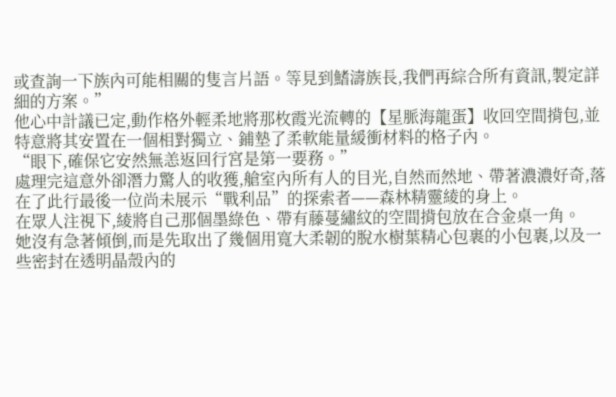或查詢一下族內可能相關的隻言片語。等見到鰭濤族長,我們再綜合所有資訊,製定詳細的方案。”
他心中計議已定,動作格外輕柔地將那枚霞光流轉的【星脈海龍蛋】收回空間揹包,並特意將其安置在一個相對獨立、鋪墊了柔軟能量緩衝材料的格子內。
“眼下,確保它安然無恙返回行宮是第一要務。”
處理完這意外卻潛力驚人的收獲,艙室內所有人的目光,自然而然地、帶著濃濃好奇,落在了此行最後一位尚未展示“戰利品”的探索者——森林精靈綾的身上。
在眾人注視下,綾將自己那個墨綠色、帶有藤蔓繡紋的空間揹包放在合金桌一角。
她沒有急著傾倒,而是先取出了幾個用寬大柔韌的脫水樹葉精心包裹的小包裹,以及一些密封在透明晶殼內的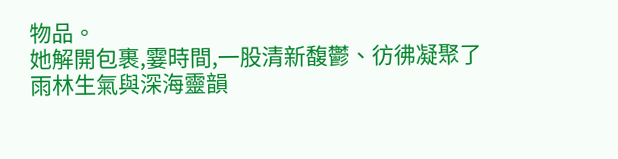物品。
她解開包裹,霎時間,一股清新馥鬱、彷彿凝聚了雨林生氣與深海靈韻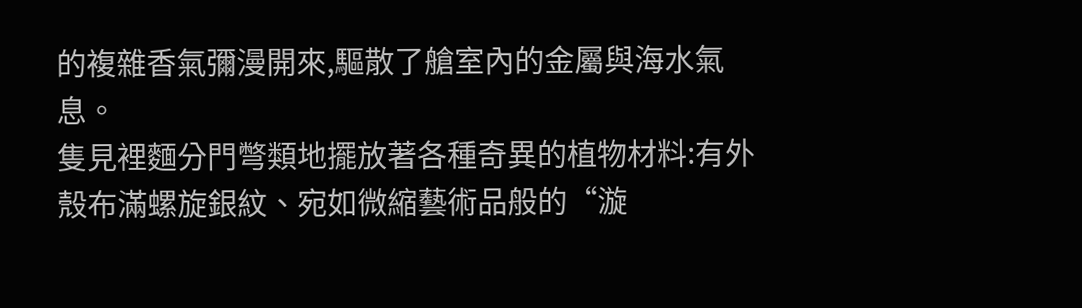的複雜香氣彌漫開來,驅散了艙室內的金屬與海水氣息。
隻見裡麵分門彆類地擺放著各種奇異的植物材料:有外殼布滿螺旋銀紋、宛如微縮藝術品般的“漩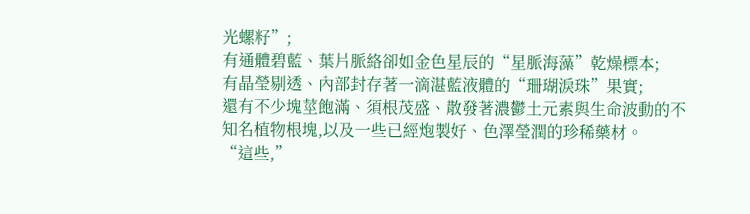光螺籽”;
有通體碧藍、葉片脈絡卻如金色星辰的“星脈海藻”乾燥標本;
有晶瑩剔透、內部封存著一滴湛藍液體的“珊瑚淚珠”果實;
還有不少塊莖飽滿、須根茂盛、散發著濃鬱土元素與生命波動的不知名植物根塊,以及一些已經炮製好、色澤瑩潤的珍稀藥材。
“這些,”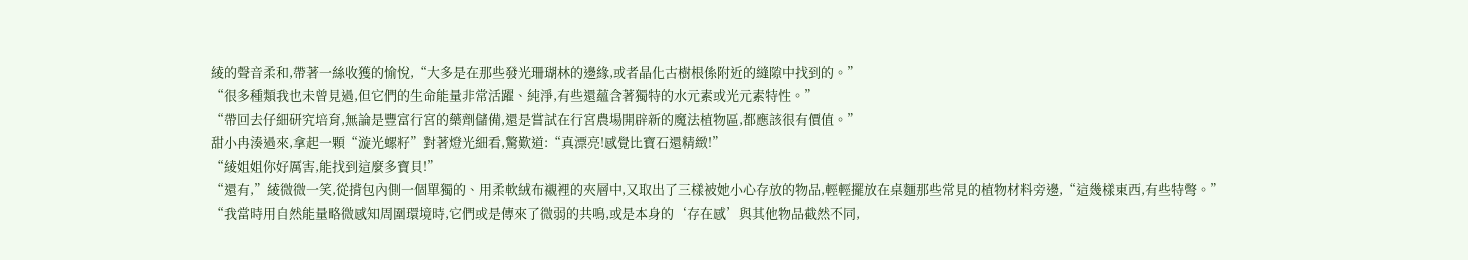綾的聲音柔和,帶著一絲收獲的愉悅,“大多是在那些發光珊瑚林的邊緣,或者晶化古樹根係附近的縫隙中找到的。”
“很多種類我也未曾見過,但它們的生命能量非常活躍、純淨,有些還蘊含著獨特的水元素或光元素特性。”
“帶回去仔細研究培育,無論是豐富行宮的藥劑儲備,還是嘗試在行宮農場開辟新的魔法植物區,都應該很有價值。”
甜小冉湊過來,拿起一顆“漩光螺籽”對著燈光細看,驚歎道:“真漂亮!感覺比寶石還精緻!”
“綾姐姐你好厲害,能找到這麼多寶貝!”
“還有,”綾微微一笑,從揹包內側一個單獨的、用柔軟絨布襯裡的夾層中,又取出了三樣被她小心存放的物品,輕輕擺放在桌麵那些常見的植物材料旁邊,“這幾樣東西,有些特彆。”
“我當時用自然能量略微感知周圍環境時,它們或是傳來了微弱的共鳴,或是本身的‘存在感’與其他物品截然不同,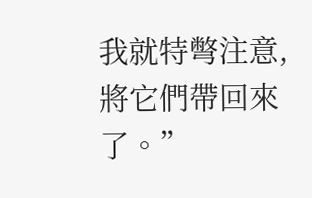我就特彆注意,將它們帶回來了。”